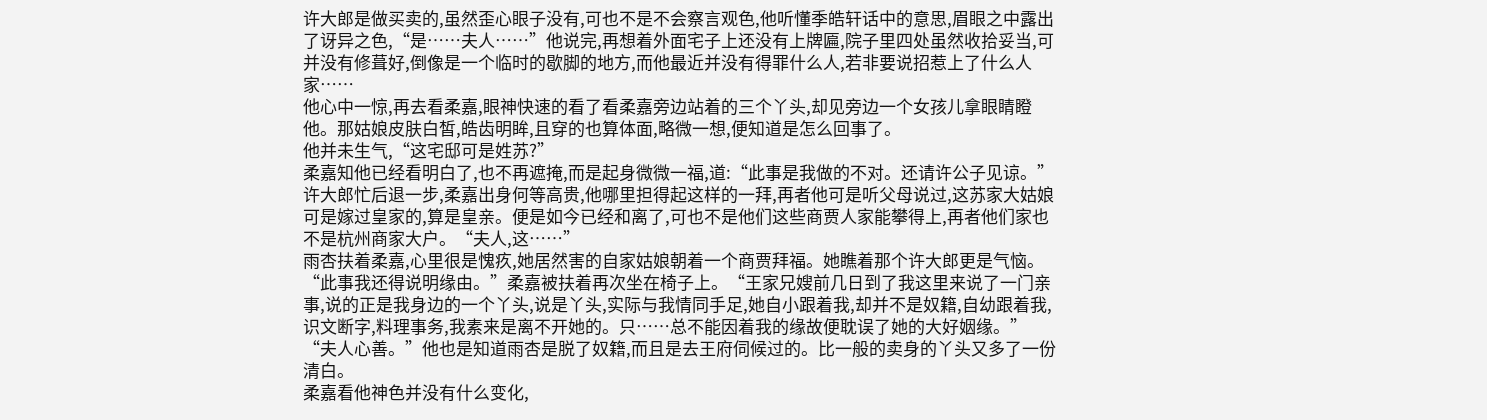许大郎是做买卖的,虽然歪心眼子没有,可也不是不会察言观色,他听懂季皓轩话中的意思,眉眼之中露出了讶异之色,“是……夫人……”他说完,再想着外面宅子上还没有上牌匾,院子里四处虽然收拾妥当,可并没有修葺好,倒像是一个临时的歇脚的地方,而他最近并没有得罪什么人,若非要说招惹上了什么人家……
他心中一惊,再去看柔嘉,眼神快速的看了看柔嘉旁边站着的三个丫头,却见旁边一个女孩儿拿眼睛瞪他。那姑娘皮肤白皙,皓齿明眸,且穿的也算体面,略微一想,便知道是怎么回事了。
他并未生气,“这宅邸可是姓苏?”
柔嘉知他已经看明白了,也不再遮掩,而是起身微微一福,道:“此事是我做的不对。还请许公子见谅。”
许大郎忙后退一步,柔嘉出身何等高贵,他哪里担得起这样的一拜,再者他可是听父母说过,这苏家大姑娘可是嫁过皇家的,算是皇亲。便是如今已经和离了,可也不是他们这些商贾人家能攀得上,再者他们家也不是杭州商家大户。“夫人,这……”
雨杏扶着柔嘉,心里很是愧疚,她居然害的自家姑娘朝着一个商贾拜福。她瞧着那个许大郎更是气恼。
“此事我还得说明缘由。”柔嘉被扶着再次坐在椅子上。“王家兄嫂前几日到了我这里来说了一门亲事,说的正是我身边的一个丫头,说是丫头,实际与我情同手足,她自小跟着我,却并不是奴籍,自幼跟着我,识文断字,料理事务,我素来是离不开她的。只……总不能因着我的缘故便耽误了她的大好姻缘。”
“夫人心善。”他也是知道雨杏是脱了奴籍,而且是去王府伺候过的。比一般的卖身的丫头又多了一份清白。
柔嘉看他神色并没有什么变化,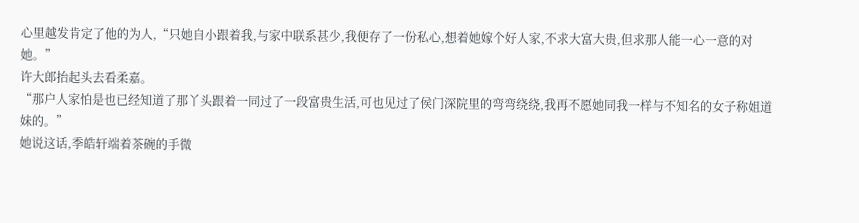心里越发肯定了他的为人,“只她自小跟着我,与家中联系甚少,我便存了一份私心,想着她嫁个好人家,不求大富大贵,但求那人能一心一意的对她。”
许大郎抬起头去看柔嘉。
“那户人家怕是也已经知道了那丫头跟着一同过了一段富贵生活,可也见过了侯门深院里的弯弯绕绕,我再不愿她同我一样与不知名的女子称姐道妹的。”
她说这话,季皓轩端着茶碗的手微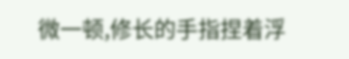微一顿,修长的手指捏着浮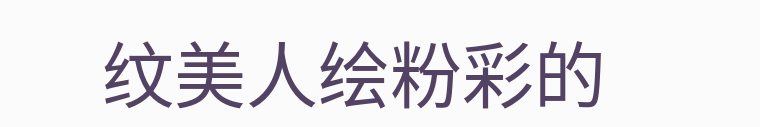纹美人绘粉彩的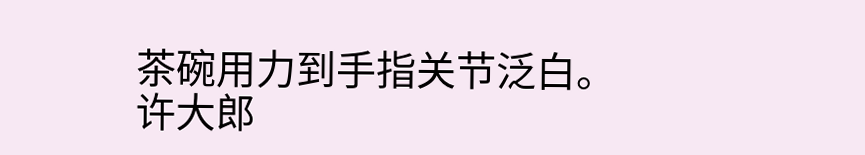茶碗用力到手指关节泛白。
许大郎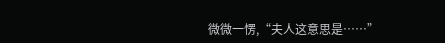微微一愣,“夫人这意思是……”